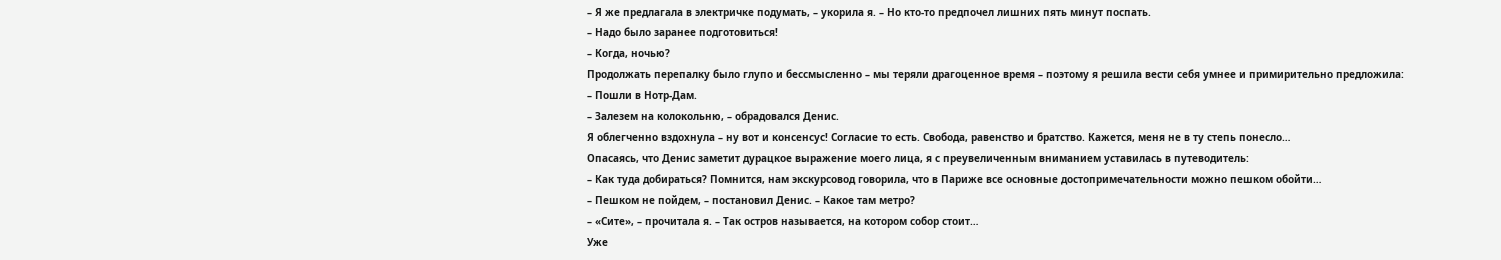– Я же предлагала в электричке подумать, – укорила я. – Но кто-то предпочел лишних пять минут поспать.
– Надо было заранее подготовиться!
– Когда, ночью?
Продолжать перепалку было глупо и бессмысленно – мы теряли драгоценное время – поэтому я решила вести себя умнее и примирительно предложила:
– Пошли в Нотр-Дам.
– Залезем на колокольню, – обрадовался Денис.
Я облегченно вздохнула – ну вот и консенсус! Согласие то есть. Свобода, равенство и братство. Кажется, меня не в ту степь понесло…
Опасаясь, что Денис заметит дурацкое выражение моего лица, я с преувеличенным вниманием уставилась в путеводитель:
– Как туда добираться? Помнится, нам экскурсовод говорила, что в Париже все основные достопримечательности можно пешком обойти…
– Пешком не пойдем, – постановил Денис. – Какое там метро?
– «Сите», – прочитала я. – Так остров называется, на котором собор стоит…
Уже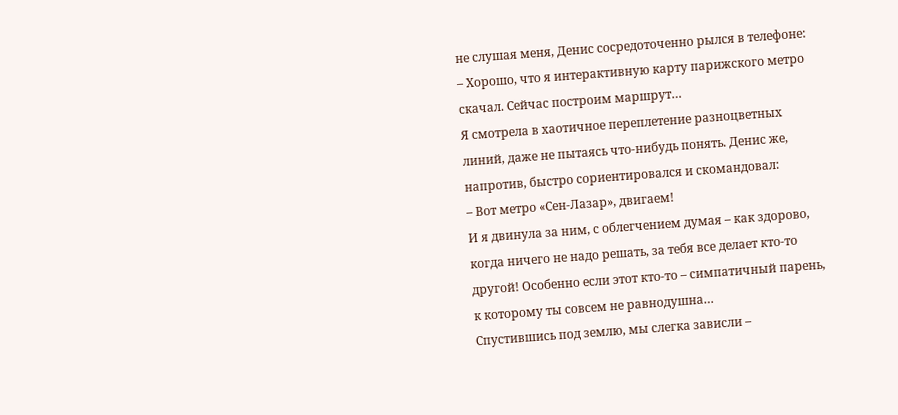не слушая меня, Денис сосредоточенно рылся в телефоне:
– Хорошо, что я интерактивную карту парижского метро скачал. Сейчас построим маршрут…
Я смотрела в хаотичное переплетение разноцветных линий, даже не пытаясь что-нибудь понять. Денис же, напротив, быстро сориентировался и скомандовал:
– Вот метро «Сен-Лазар», двигаем!
И я двинула за ним, с облегчением думая – как здорово, когда ничего не надо решать, за тебя все делает кто-то другой! Особенно если этот кто-то – симпатичный парень, к которому ты совсем не равнодушна…
Спустившись под землю, мы слегка зависли –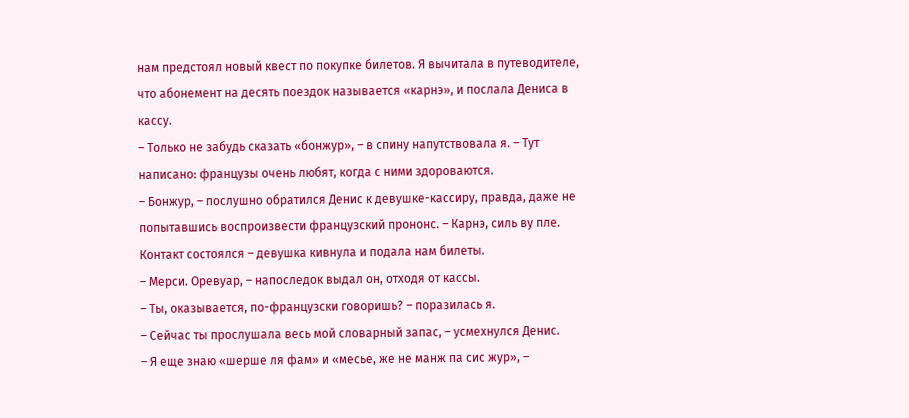нам предстоял новый квест по покупке билетов. Я вычитала в путеводителе, что абонемент на десять поездок называется «карнэ», и послала Дениса в кассу.
– Только не забудь сказать «бонжур», – в спину напутствовала я. – Тут написано: французы очень любят, когда с ними здороваются.
– Бонжур, – послушно обратился Денис к девушке-кассиру, правда, даже не попытавшись воспроизвести французский прононс. – Карнэ, силь ву пле.
Контакт состоялся – девушка кивнула и подала нам билеты.
– Мерси. Оревуар, – напоследок выдал он, отходя от кассы.
– Ты, оказывается, по-французски говоришь? – поразилась я.
– Сейчас ты прослушала весь мой словарный запас, – усмехнулся Денис.
– Я еще знаю «шерше ля фам» и «месье, же не манж па сис жур», –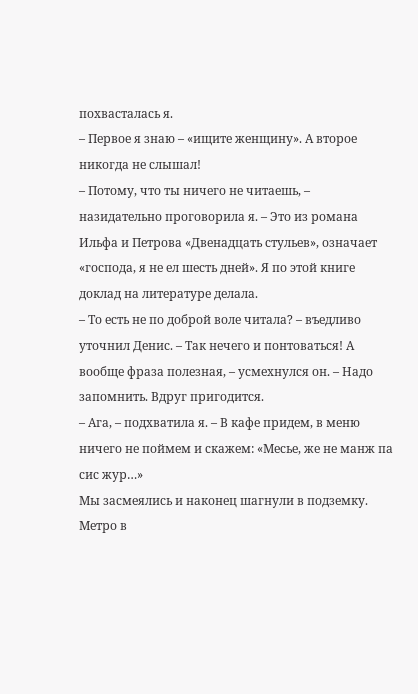похвасталась я.
– Первое я знаю – «ищите женщину». А второе никогда не слышал!
– Потому, что ты ничего не читаешь, – назидательно проговорила я. – Это из романа Ильфа и Петрова «Двенадцать стульев», означает «господа, я не ел шесть дней». Я по этой книге доклад на литературе делала.
– То есть не по доброй воле читала? – въедливо уточнил Денис. – Так нечего и понтоваться! А вообще фраза полезная, – усмехнулся он. – Надо запомнить. Вдруг пригодится.
– Ага, – подхватила я. – В кафе придем, в меню ничего не поймем и скажем: «Месье, же не манж па сис жур…»
Мы засмеялись и наконец шагнули в подземку.
Метро в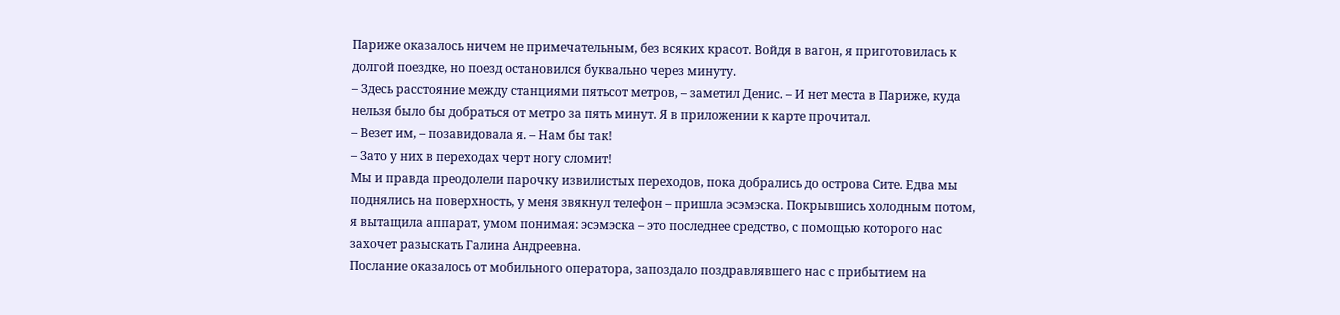Париже оказалось ничем не примечательным, без всяких красот. Войдя в вагон, я приготовилась к долгой поездке, но поезд остановился буквально через минуту.
– Здесь расстояние между станциями пятьсот метров, – заметил Денис. – И нет места в Париже, куда нельзя было бы добраться от метро за пять минут. Я в приложении к карте прочитал.
– Везет им, – позавидовала я. – Нам бы так!
– Зато у них в переходах черт ногу сломит!
Мы и правда преодолели парочку извилистых переходов, пока добрались до острова Сите. Едва мы поднялись на поверхность, у меня звякнул телефон – пришла эсэмэска. Покрывшись холодным потом, я вытащила аппарат, умом понимая: эсэмэска – это последнее средство, с помощью которого нас захочет разыскать Галина Андреевна.
Послание оказалось от мобильного оператора, запоздало поздравлявшего нас с прибытием на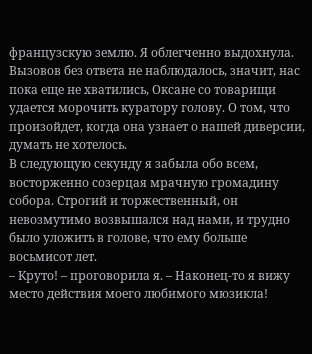французскую землю. Я облегченно выдохнула. Вызовов без ответа не наблюдалось, значит, нас пока еще не хватились, Оксане со товарищи удается морочить куратору голову. О том, что произойдет, когда она узнает о нашей диверсии, думать не хотелось.
В следующую секунду я забыла обо всем, восторженно созерцая мрачную громадину собора. Строгий и торжественный, он невозмутимо возвышался над нами, и трудно было уложить в голове, что ему больше восьмисот лет.
– Круто! – проговорила я. – Наконец-то я вижу место действия моего любимого мюзикла!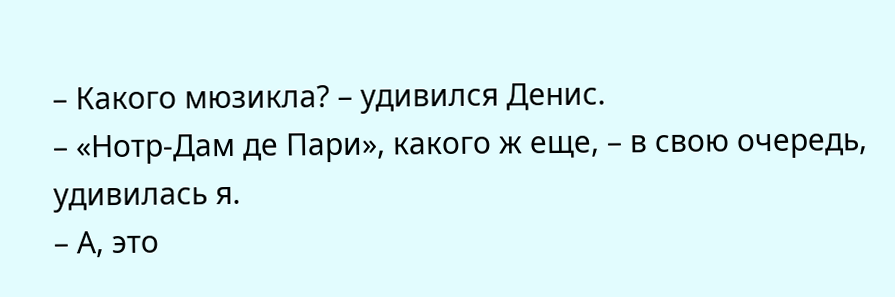– Какого мюзикла? – удивился Денис.
– «Нотр-Дам де Пари», какого ж еще, – в свою очередь, удивилась я.
– А, это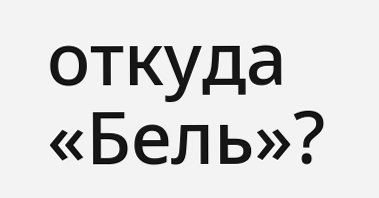откуда «Бель»?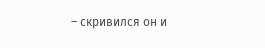– скривился он и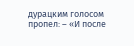дурацким голосом пропел: – «И после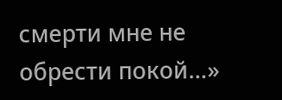смерти мне не обрести покой…»